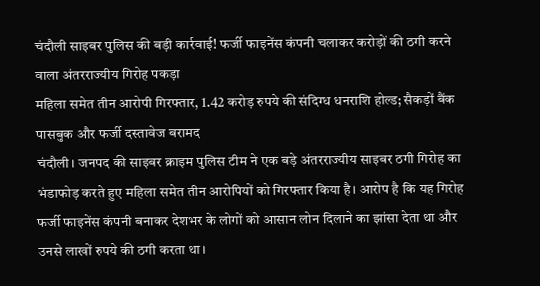चंदौली साइबर पुलिस की बड़ी कार्रवाई! फर्जी फाइनेंस कंपनी चलाकर करोड़ों की ठगी करने वाला अंतरराज्यीय गिरोह पकड़ा
महिला समेत तीन आरोपी गिरफ्तार, 1.42 करोड़ रुपये की संदिग्ध धनराशि होल्ड; सैकड़ों बैंक पासबुक और फर्जी दस्तावेज बरामद
चंदौली। जनपद की साइबर क्राइम पुलिस टीम ने एक बड़े अंतरराज्यीय साइबर ठगी गिरोह का भंडाफोड़ करते हुए महिला समेत तीन आरोपियों को गिरफ्तार किया है। आरोप है कि यह गिरोह फर्जी फाइनेंस कंपनी बनाकर देशभर के लोगों को आसान लोन दिलाने का झांसा देता था और उनसे लाखों रुपये की ठगी करता था।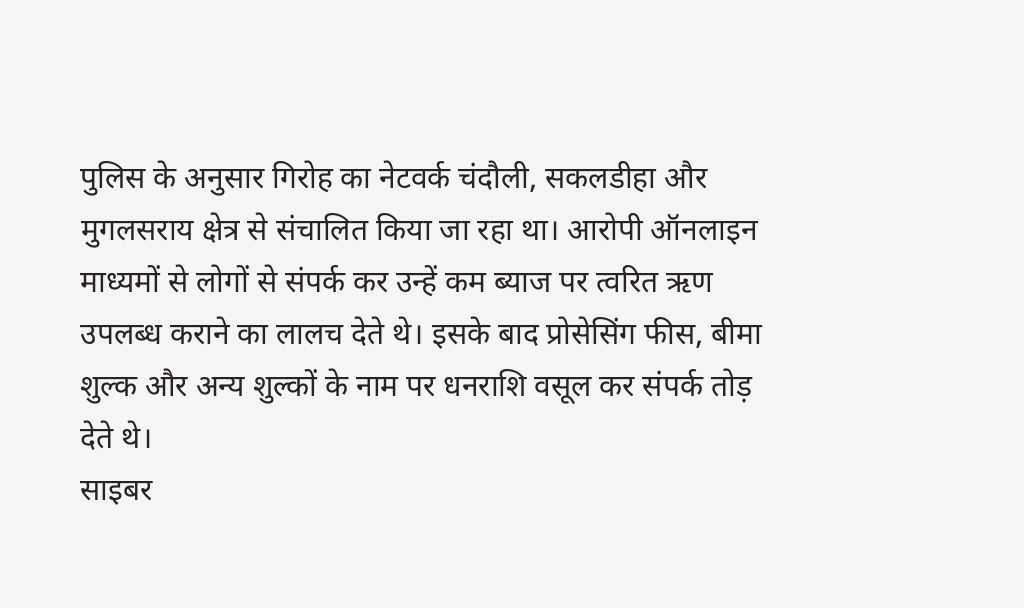पुलिस के अनुसार गिरोह का नेटवर्क चंदौली, सकलडीहा और मुगलसराय क्षेत्र से संचालित किया जा रहा था। आरोपी ऑनलाइन माध्यमों से लोगों से संपर्क कर उन्हें कम ब्याज पर त्वरित ऋण उपलब्ध कराने का लालच देते थे। इसके बाद प्रोसेसिंग फीस, बीमा शुल्क और अन्य शुल्कों के नाम पर धनराशि वसूल कर संपर्क तोड़ देते थे।
साइबर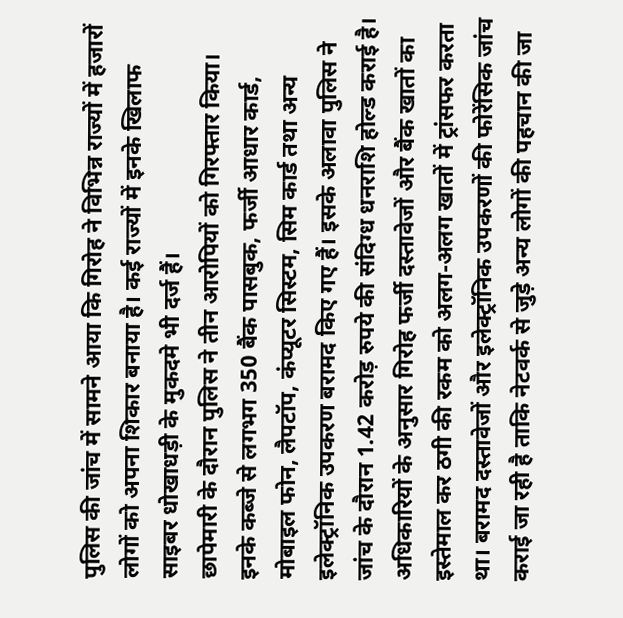पुलिस की जांच में सामने आया कि गिरोह ने विभिन्न राज्यों में हजारों लोगों को अपना शिकार बनाया है। कई राज्यों में इनके खिलाफ साइबर धोखाधड़ी के मुकदमे भी दर्ज हैं।
छापेमारी के दौरान पुलिस ने तीन आरोपियों को गिरफ्तार किया। इनके कब्जे से लगभग 350 बैंक पासबुक, फर्जी आधार कार्ड, मोबाइल फोन, लैपटॉप, कंप्यूटर सिस्टम, सिम कार्ड तथा अन्य इलेक्ट्रॉनिक उपकरण बरामद किए गए हैं। इसके अलावा पुलिस ने जांच के दौरान 1.42 करोड़ रुपये की संदिग्ध धनराशि होल्ड कराई है।
अधिकारियों के अनुसार गिरोह फर्जी दस्तावेजों और बैंक खातों का इस्तेमाल कर ठगी की रकम को अलग-अलग खातों में ट्रांसफर करता था। बरामद दस्तावेजों और इलेक्ट्रॉनिक उपकरणों की फोरेंसिक जांच कराई जा रही है ताकि नेटवर्क से जुड़े अन्य लोगों की पहचान की जा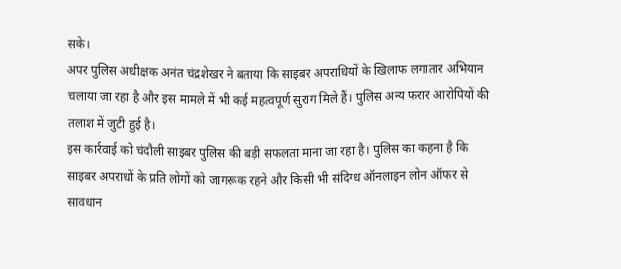सके।
अपर पुलिस अधीक्षक अनंत चंद्रशेखर ने बताया कि साइबर अपराधियों के खिलाफ लगातार अभियान चलाया जा रहा है और इस मामले में भी कई महत्वपूर्ण सुराग मिले हैं। पुलिस अन्य फरार आरोपियों की तलाश में जुटी हुई है।
इस कार्रवाई को चंदौली साइबर पुलिस की बड़ी सफलता माना जा रहा है। पुलिस का कहना है कि साइबर अपराधों के प्रति लोगों को जागरूक रहने और किसी भी संदिग्ध ऑनलाइन लोन ऑफर से सावधान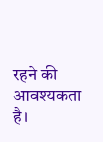रहने की आवश्यकता है।